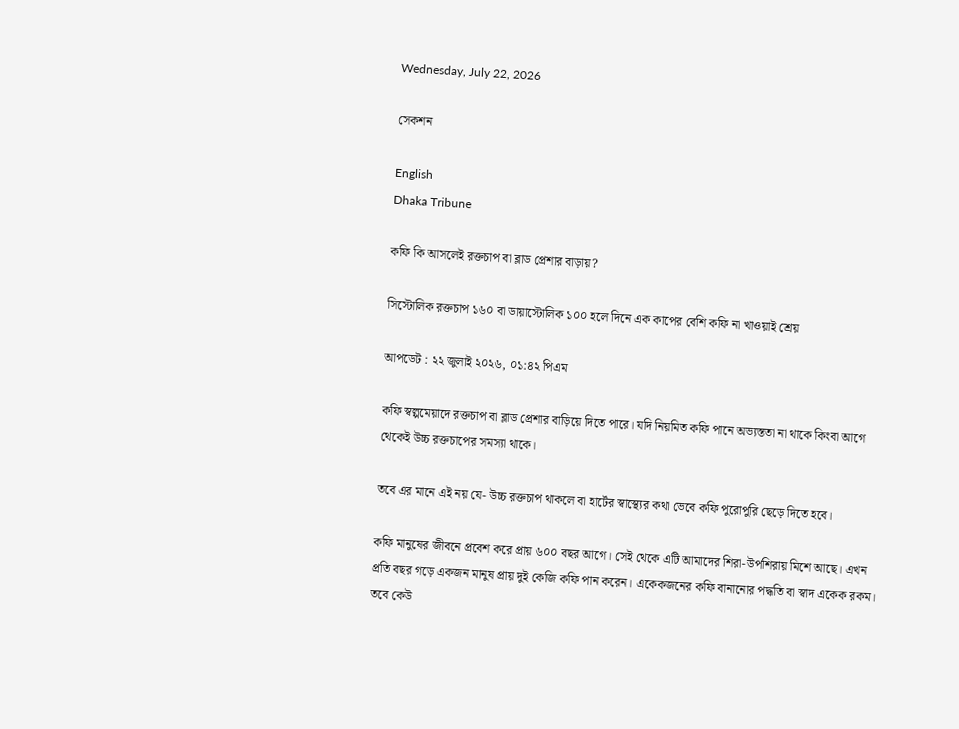Wednesday, July 22, 2026

সেকশন

English
Dhaka Tribune

কফি কি আসলেই রক্তচাপ বা ব্লাড প্রেশার বাড়ায়?

সিস্টোলিক রক্তচাপ ১৬০ বা ডায়াস্টোলিক ১০০ হলে দিনে এক কাপের বেশি কফি না খাওয়াই শ্রেয়

আপডেট : ২২ জুলাই ২০২৬, ০১:৪২ পিএম

কফি স্বল্পমেয়াদে রক্তচাপ বা ব্লাড প্রেশার বাড়িয়ে দিতে পারে। যদি নিয়মিত কফি পানে অভ্যস্ততা না থাকে কিংবা আগে থেকেই উচ্চ রক্তচাপের সমস্যা থাকে।

তবে এর মানে এই নয় যে- উচ্চ রক্তচাপ থাকলে বা হার্টের স্বাস্থ্যের কথা ভেবে কফি পুরোপুরি ছেড়ে দিতে হবে।

কফি মানুষের জীবনে প্রবেশ করে প্রায় ৬০০ বছর আগে। সেই থেকে এটি আমাদের শিরা-উপশিরায় মিশে আছে। এখন প্রতি বছর গড়ে একজন মানুষ প্রায় দুই কেজি কফি পান করেন। একেকজনের কফি বানানোর পদ্ধতি বা স্বাদ একেক রকম। তবে কেউ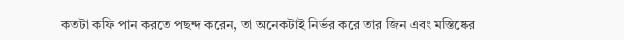কতটা কফি পান করতে পছন্দ করেন, তা অনেকটাই নির্ভর করে তার জিন এবং মস্তিষ্কের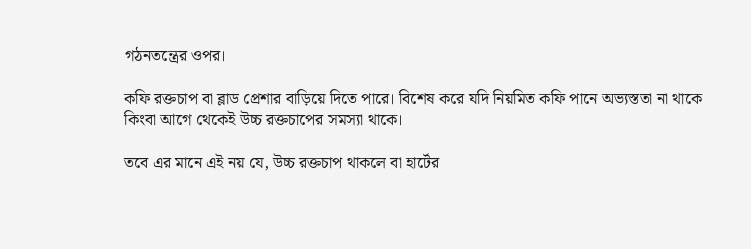গঠনতন্ত্রের ওপর।

কফি রক্তচাপ বা ব্লাড প্রেশার বাড়িয়ে দিতে পারে। বিশেষ করে যদি নিয়মিত কফি পানে অভ্যস্ততা না থাকে কিংবা আগে থেকেই উচ্চ রক্তচাপের সমস্যা থাকে।

তবে এর মানে এই নয় যে, উচ্চ রক্তচাপ থাকলে বা হার্টের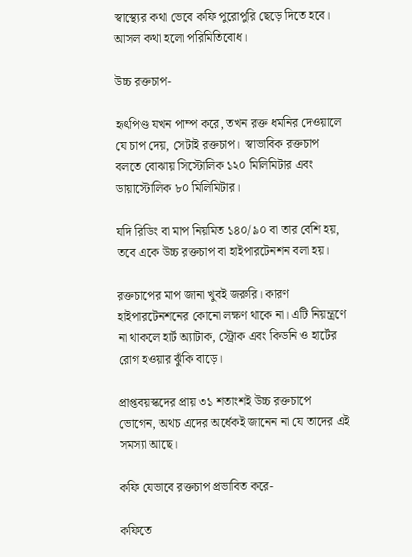স্বাস্থ্যের কথা ভেবে কফি পুরোপুরি ছেড়ে দিতে হবে। আসল কথা হলো পরিমিতিবোধ।

উচ্চ রক্তচাপ-

হৃৎপিণ্ড যখন পাম্প করে, তখন রক্ত ধমনির দেওয়ালে যে চাপ দেয়, সেটাই রক্তচাপ।  স্বাভাবিক রক্তচাপ বলতে বোঝায় সিস্টোলিক ১২০ মিলিমিটার এবং ডায়াস্টোলিক ৮০ মিলিমিটার।

যদি রিডিং বা মাপ নিয়মিত ১৪০/৯০ বা তার বেশি হয়, তবে একে উচ্চ রক্তচাপ বা হাইপারটেনশন বলা হয়।

রক্তচাপের মাপ জানা খুবই জরুরি। কারণ হাইপারটেনশনের কোনো লক্ষণ থাকে না। এটি নিয়ন্ত্রণে না থাকলে হার্ট অ্যাটাক, স্ট্রোক এবং কিডনি ও হার্টের রোগ হওয়ার ঝুঁকি বাড়ে।

প্রাপ্তবয়স্কদের প্রায় ৩১ শতাংশই উচ্চ রক্তচাপে ভোগেন, অথচ এদের অর্ধেকই জানেন না যে তাদের এই সমস্যা আছে।

কফি যেভাবে রক্তচাপ প্রভাবিত করে-

কফিতে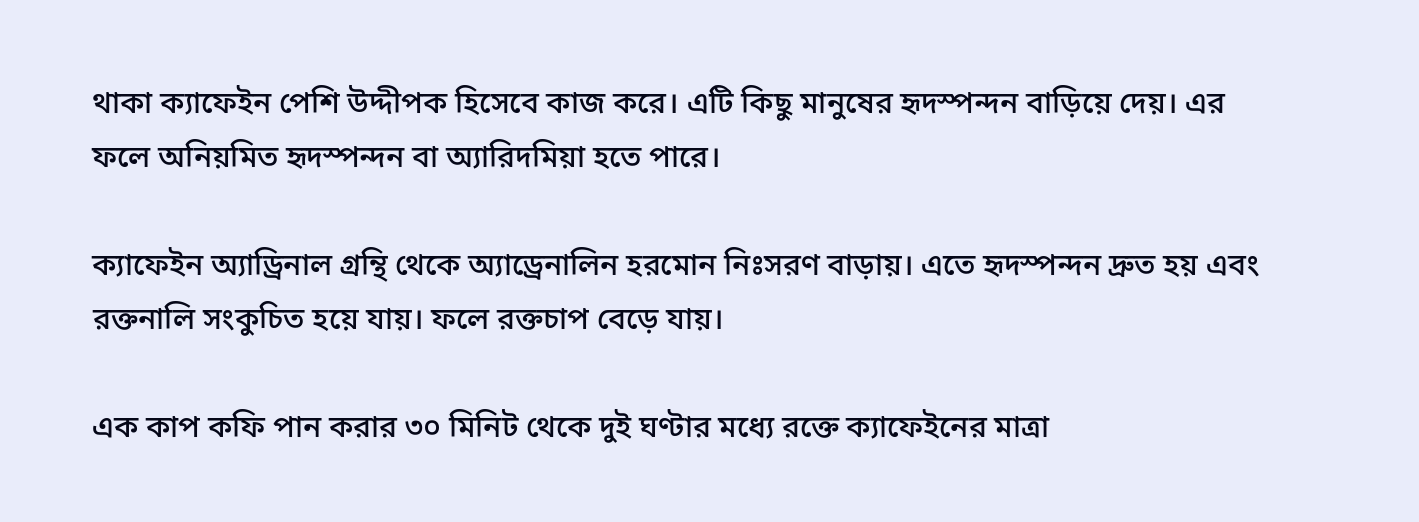থাকা ক্যাফেইন পেশি উদ্দীপক হিসেবে কাজ করে। এটি কিছু মানুষের হৃদস্পন্দন বাড়িয়ে দেয়। এর ফলে অনিয়মিত হৃদস্পন্দন বা অ্যারিদমিয়া হতে পারে।

ক্যাফেইন অ্যাড্রিনাল গ্রন্থি থেকে অ্যাড্রেনালিন হরমোন নিঃসরণ বাড়ায়। এতে হৃদস্পন্দন দ্রুত হয় এবং রক্তনালি সংকুচিত হয়ে যায়। ফলে রক্তচাপ বেড়ে যায়।

এক কাপ কফি পান করার ৩০ মিনিট থেকে দুই ঘণ্টার মধ্যে রক্তে ক্যাফেইনের মাত্রা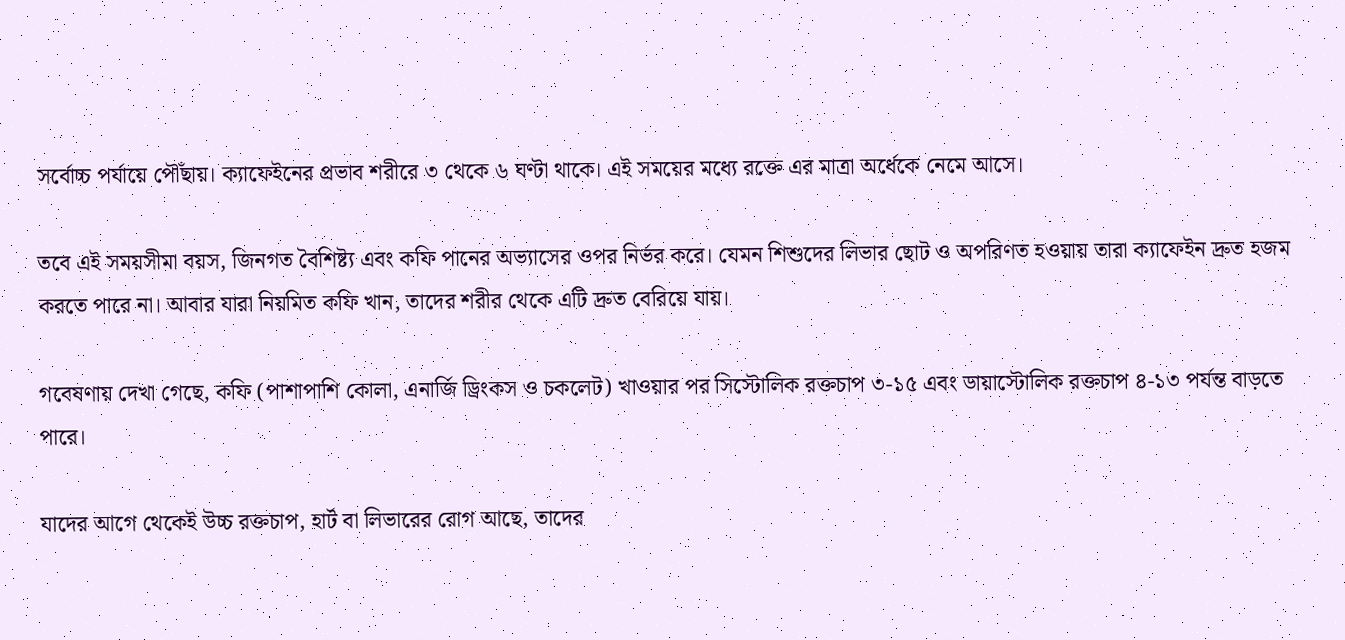সর্বোচ্চ পর্যায়ে পৌঁছায়। ক্যাফেইনের প্রভাব শরীরে ৩ থেকে ৬ ঘণ্টা থাকে। এই সময়ের মধ্যে রক্তে এর মাত্রা অর্ধেকে নেমে আসে।

তবে এই সময়সীমা বয়স, জিনগত বৈশিষ্ট্য এবং কফি পানের অভ্যাসের ওপর নির্ভর করে। যেমন শিশুদের লিভার ছোট ও অপরিণত হওয়ায় তারা ক্যাফেইন দ্রুত হজম করতে পারে না। আবার যারা নিয়মিত কফি খান, তাদের শরীর থেকে এটি দ্রুত বেরিয়ে যায়।

গবেষণায় দেখা গেছে, কফি (পাশাপাশি কোলা, এনার্জি ড্রিংকস ও চকলেট) খাওয়ার পর সিস্টোলিক রক্তচাপ ৩-১৫ এবং ডায়াস্টোলিক রক্তচাপ ৪-১৩ পর্যন্ত বাড়তে পারে।

যাদের আগে থেকেই উচ্চ রক্তচাপ, হার্ট বা লিভারের রোগ আছে, তাদের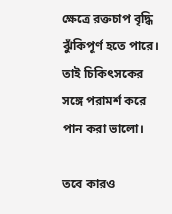ক্ষেত্রে রক্তচাপ বৃদ্ধি ঝুঁকিপূর্ণ হতে পারে। তাই চিকিৎসকের সঙ্গে পরামর্শ করে পান করা ভালো।

তবে কারও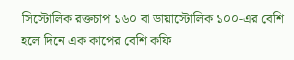সিস্টোলিক রক্তচাপ ১৬০ বা ডায়াস্টোলিক ১০০-এর বেশি হলে দিনে এক কাপের বেশি কফি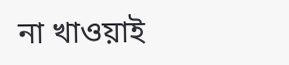না খাওয়াই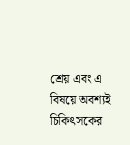শ্রেয় এবং এ বিষয়ে অবশ্যই চিকিৎসকের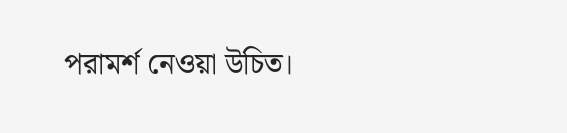পরামর্শ নেওয়া উচিত।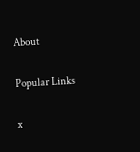About

Popular Links

x